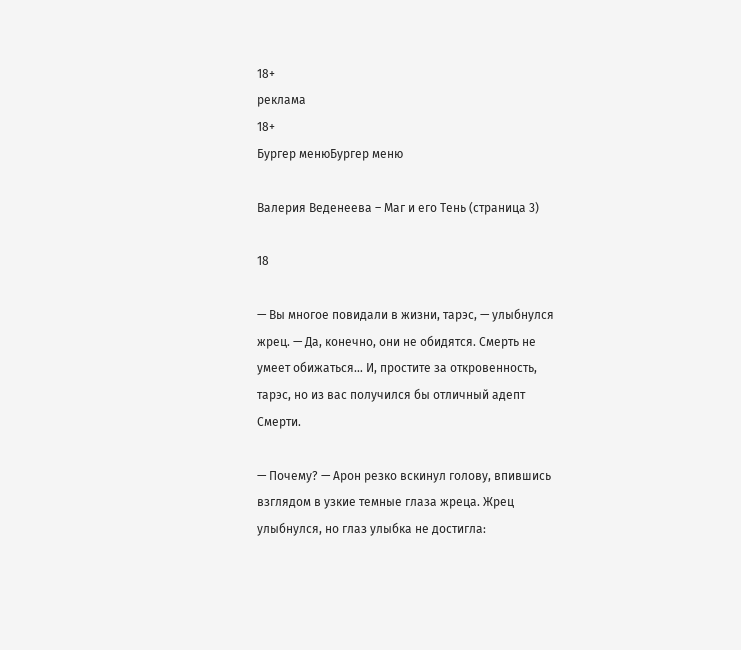18+
реклама
18+
Бургер менюБургер меню

Валерия Веденеева – Маг и его Тень (страница 3)

18

— Вы многое повидали в жизни, тарэс, — улыбнулся жрец. — Да, конечно, они не обидятся. Смерть не умеет обижаться… И, простите за откровенность, тарэс, но из вас получился бы отличный адепт Смерти.

— Почему? — Арон резко вскинул голову, впившись взглядом в узкие темные глаза жреца. Жрец улыбнулся, но глаз улыбка не достигла: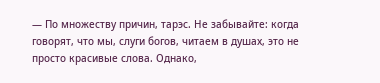— По множеству причин, тарэс. Не забывайте: когда говорят, что мы, слуги богов, читаем в душах, это не просто красивые слова. Однако,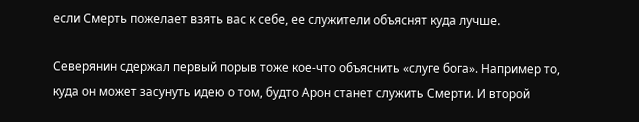если Смерть пожелает взять вас к себе, ее служители объяснят куда лучше.

Северянин сдержал первый порыв тоже кое-что объяснить «слуге бога». Например то, куда он может засунуть идею о том, будто Арон станет служить Смерти. И второй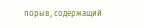порыв, содержащий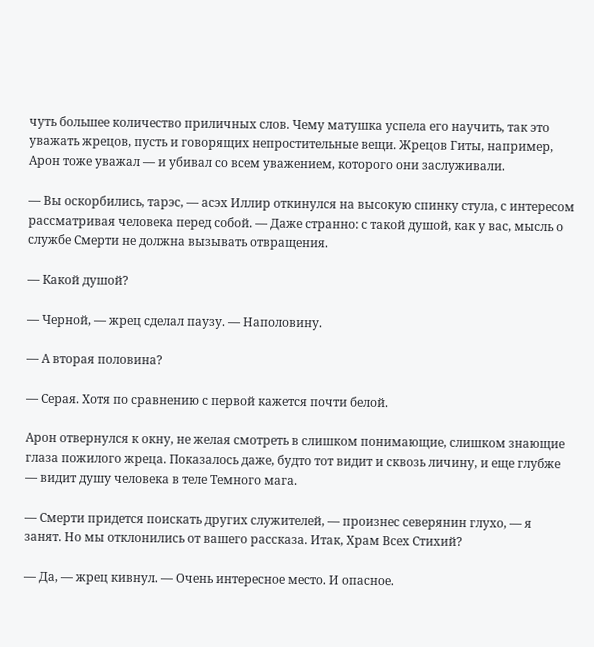чуть большее количество приличных слов. Чему матушка успела его научить, так это уважать жрецов, пусть и говорящих непростительные вещи. Жрецов Гиты, например, Арон тоже уважал — и убивал со всем уважением, которого они заслуживали.

— Вы оскорбились, тарэс, — асэх Иллир откинулся на высокую спинку стула, с интересом рассматривая человека перед собой. — Даже странно: с такой душой, как у вас, мысль о службе Смерти не должна вызывать отвращения.

— Какой душой?

— Черной, — жрец сделал паузу. — Наполовину.

— А вторая половина?

— Серая. Хотя по сравнению с первой кажется почти белой.

Арон отвернулся к окну, не желая смотреть в слишком понимающие, слишком знающие глаза пожилого жреца. Показалось даже, будто тот видит и сквозь личину, и еще глубже — видит душу человека в теле Темного мага.

— Смерти придется поискать других служителей, — произнес северянин глухо, — я занят. Но мы отклонились от вашего рассказа. Итак, Храм Всех Стихий?

— Да, — жрец кивнул. — Очень интересное место. И опасное.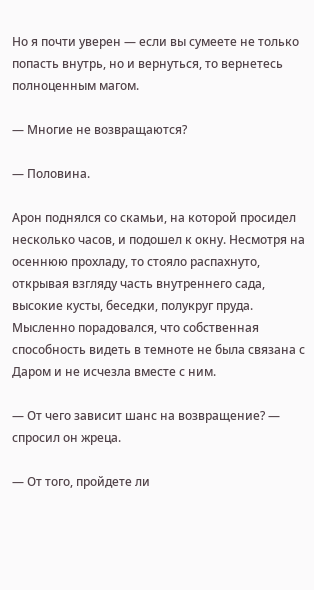Но я почти уверен — если вы сумеете не только попасть внутрь, но и вернуться, то вернетесь полноценным магом.

— Многие не возвращаются?

— Половина.

Арон поднялся со скамьи, на которой просидел несколько часов, и подошел к окну. Несмотря на осеннюю прохладу, то стояло распахнуто, открывая взгляду часть внутреннего сада, высокие кусты, беседки, полукруг пруда. Мысленно порадовался, что собственная способность видеть в темноте не была связана с Даром и не исчезла вместе с ним.

— От чего зависит шанс на возвращение? — спросил он жреца.

— От того, пройдете ли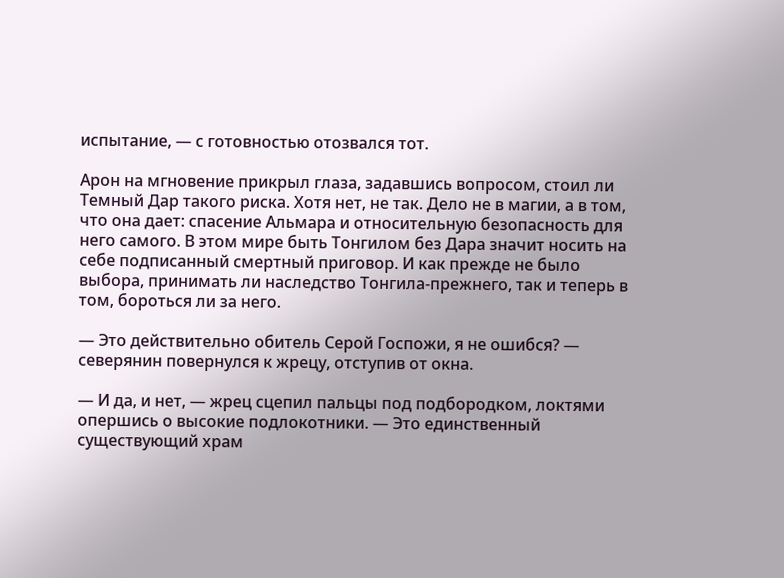испытание, — с готовностью отозвался тот.

Арон на мгновение прикрыл глаза, задавшись вопросом, стоил ли Темный Дар такого риска. Хотя нет, не так. Дело не в магии, а в том, что она дает: спасение Альмара и относительную безопасность для него самого. В этом мире быть Тонгилом без Дара значит носить на себе подписанный смертный приговор. И как прежде не было выбора, принимать ли наследство Тонгила-прежнего, так и теперь в том, бороться ли за него.

— Это действительно обитель Серой Госпожи, я не ошибся? — северянин повернулся к жрецу, отступив от окна.

— И да, и нет, — жрец сцепил пальцы под подбородком, локтями опершись о высокие подлокотники. — Это единственный существующий храм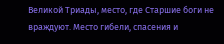Великой Триады, место, где Старшие боги не враждуют. Место гибели, спасения и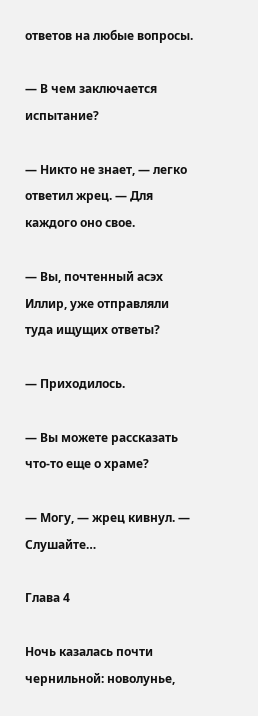ответов на любые вопросы.

— В чем заключается испытание?

— Никто не знает, — легко ответил жрец. — Для каждого оно свое.

— Вы, почтенный асэх Иллир, уже отправляли туда ищущих ответы?

— Приходилось.

— Вы можете рассказать что-то еще о храме?

— Могу, — жрец кивнул. — Слушайте…

Глава 4

Ночь казалась почти чернильной: новолунье,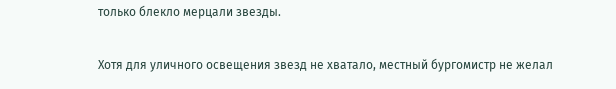только блекло мерцали звезды.

Хотя для уличного освещения звезд не хватало, местный бургомистр не желал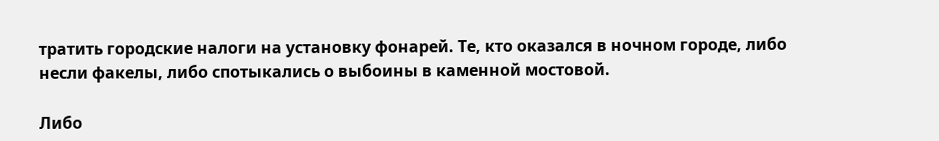тратить городские налоги на установку фонарей. Те, кто оказался в ночном городе, либо несли факелы, либо спотыкались о выбоины в каменной мостовой.

Либо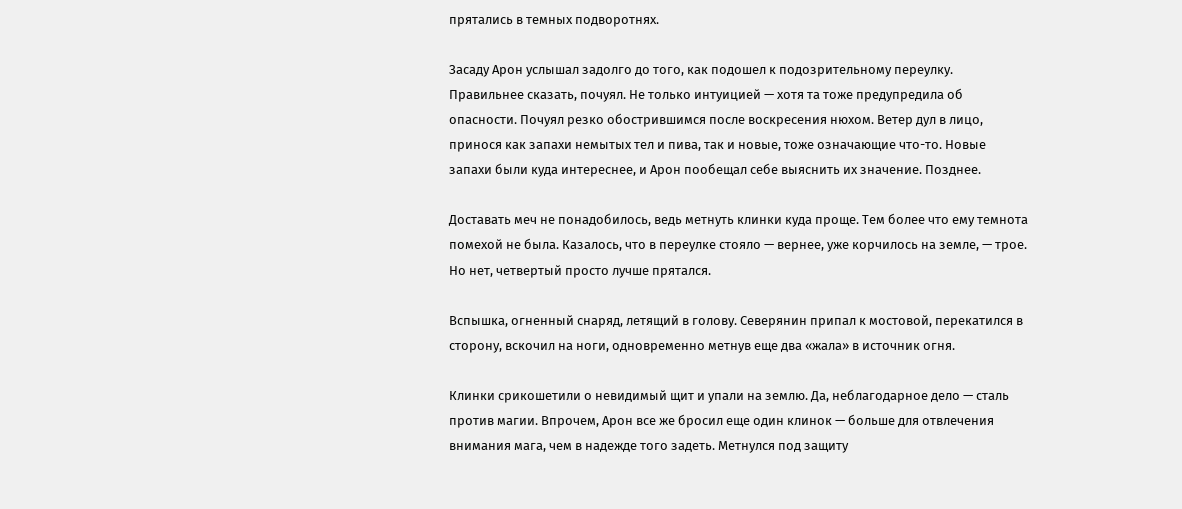прятались в темных подворотнях.

Засаду Арон услышал задолго до того, как подошел к подозрительному переулку. Правильнее сказать, почуял. Не только интуицией — хотя та тоже предупредила об опасности. Почуял резко обострившимся после воскресения нюхом. Ветер дул в лицо, принося как запахи немытых тел и пива, так и новые, тоже означающие что-то. Новые запахи были куда интереснее, и Арон пообещал себе выяснить их значение. Позднее.

Доставать меч не понадобилось, ведь метнуть клинки куда проще. Тем более что ему темнота помехой не была. Казалось, что в переулке стояло — вернее, уже корчилось на земле, — трое. Но нет, четвертый просто лучше прятался.

Вспышка, огненный снаряд, летящий в голову. Северянин припал к мостовой, перекатился в сторону, вскочил на ноги, одновременно метнув еще два «жала» в источник огня.

Клинки срикошетили о невидимый щит и упали на землю. Да, неблагодарное дело — сталь против магии. Впрочем, Арон все же бросил еще один клинок — больше для отвлечения внимания мага, чем в надежде того задеть. Метнулся под защиту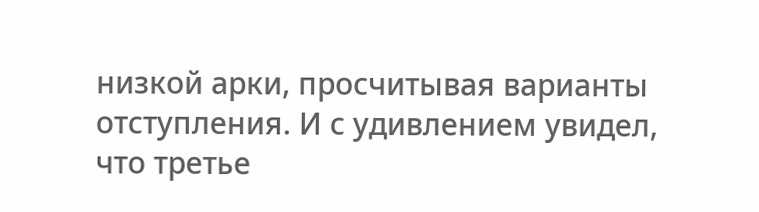низкой арки, просчитывая варианты отступления. И с удивлением увидел, что третье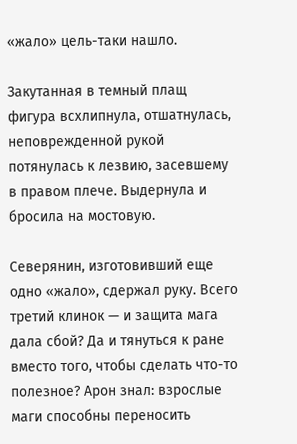«жало» цель-таки нашло.

Закутанная в темный плащ фигура всхлипнула, отшатнулась, неповрежденной рукой потянулась к лезвию, засевшему в правом плече. Выдернула и бросила на мостовую.

Северянин, изготовивший еще одно «жало», сдержал руку. Всего третий клинок — и защита мага дала сбой? Да и тянуться к ране вместо того, чтобы сделать что-то полезное? Арон знал: взрослые маги способны переносить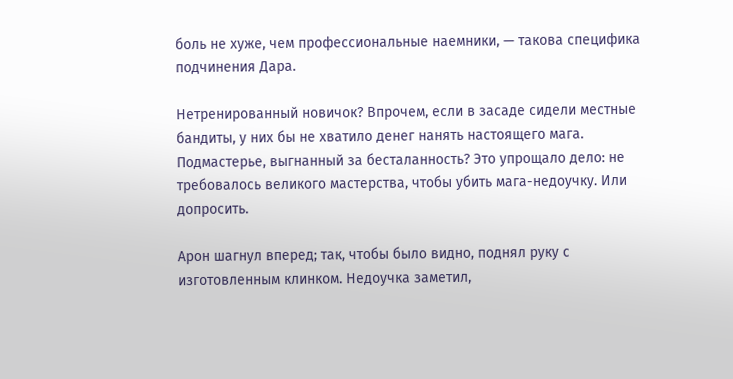боль не хуже, чем профессиональные наемники, — такова специфика подчинения Дара.

Нетренированный новичок? Впрочем, если в засаде сидели местные бандиты, у них бы не хватило денег нанять настоящего мага. Подмастерье, выгнанный за бесталанность? Это упрощало дело: не требовалось великого мастерства, чтобы убить мага-недоучку. Или допросить.

Арон шагнул вперед; так, чтобы было видно, поднял руку с изготовленным клинком. Недоучка заметил,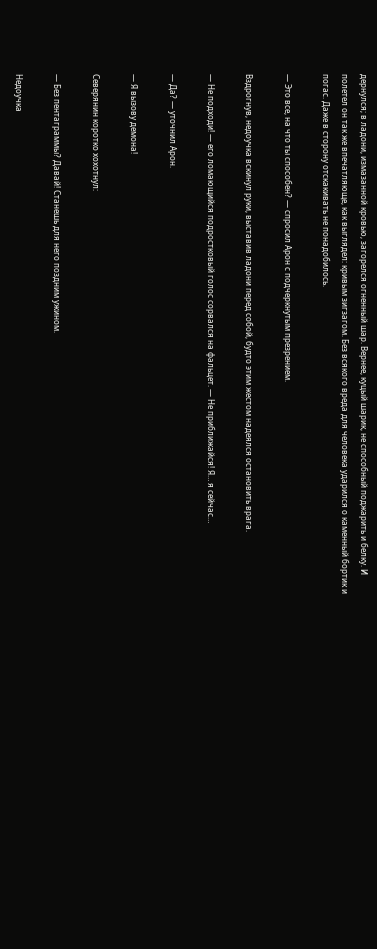дернулся; в ладони, измазанной кровью, загорелся огненный шар. Вернее, куцый шарик, не способный поджарить и белку. И полетел он так же впечатляюще, как выглядел: кривым зигзагом. Без всякого вреда для человека ударился о каменный бортик и погас. Даже в сторону отскакивать не понадобилось.

— Это все, на что ты способен? — спросил Арон с подчеркнутым презрением.

Вздрогнув, недоучка вскинул руки, выставив ладони перед собой, будто этим жестом надеялся остановить врага.

— Не подходи! — его ломающийся подростковый голос сорвался на фальцет. — Не приближайся! Я… я сейчас…

— Да? — уточнил Арон.

— Я вызову демона!

Северянин коротко хохотнул:

— Без пентаграммы? Давай! Станешь для него поздним ужином.

Недоучка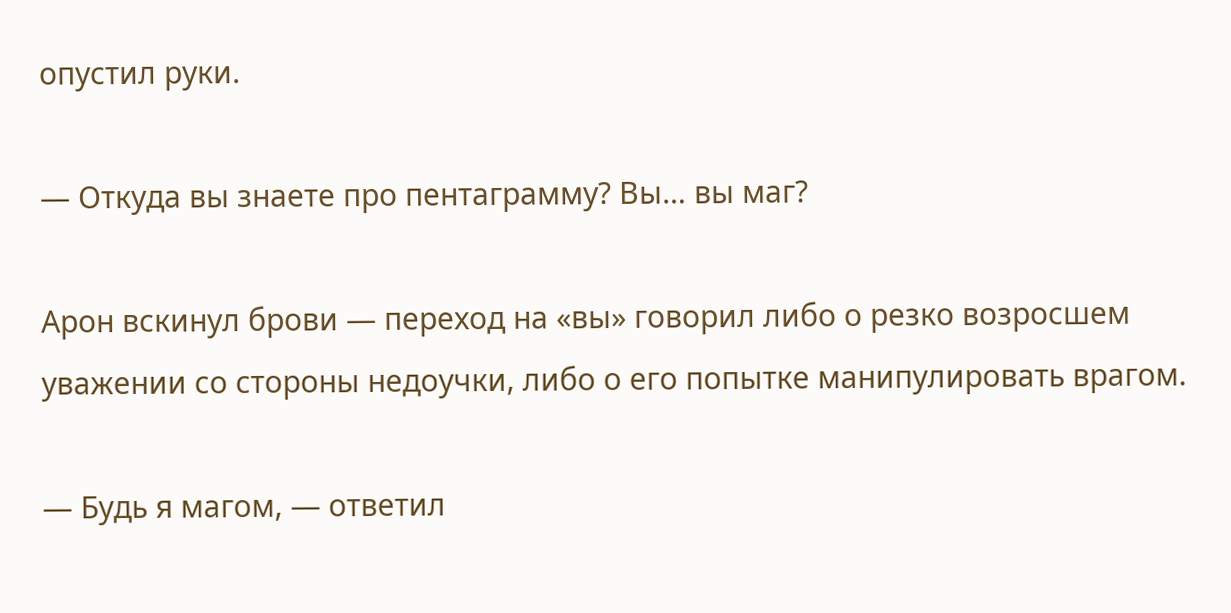опустил руки.

— Откуда вы знаете про пентаграмму? Вы… вы маг?

Арон вскинул брови — переход на «вы» говорил либо о резко возросшем уважении со стороны недоучки, либо о его попытке манипулировать врагом.

— Будь я магом, — ответил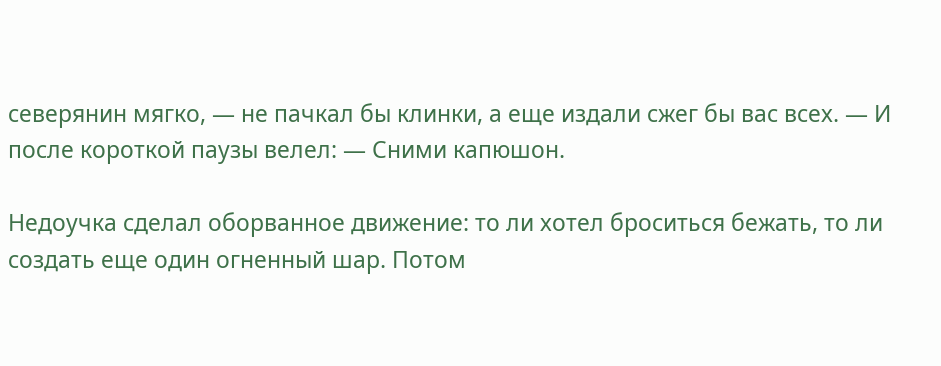северянин мягко, — не пачкал бы клинки, а еще издали сжег бы вас всех. — И после короткой паузы велел: — Сними капюшон.

Недоучка сделал оборванное движение: то ли хотел броситься бежать, то ли создать еще один огненный шар. Потом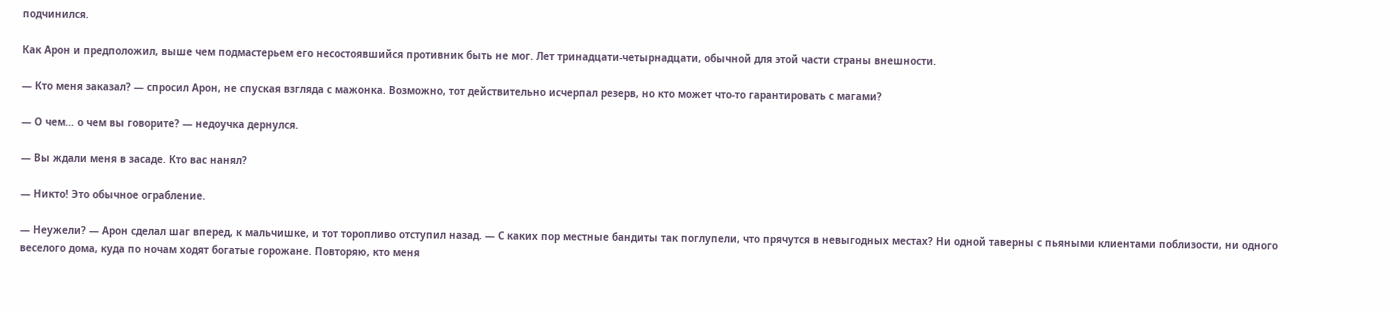подчинился.

Как Арон и предположил, выше чем подмастерьем его несостоявшийся противник быть не мог. Лет тринадцати-четырнадцати, обычной для этой части страны внешности.

— Кто меня заказал? — спросил Арон, не спуская взгляда с мажонка. Возможно, тот действительно исчерпал резерв, но кто может что-то гарантировать с магами?

— О чем… о чем вы говорите? — недоучка дернулся.

— Вы ждали меня в засаде. Кто вас нанял?

— Никто! Это обычное ограбление.

— Неужели? — Арон сделал шаг вперед, к мальчишке, и тот торопливо отступил назад. — С каких пор местные бандиты так поглупели, что прячутся в невыгодных местах? Ни одной таверны с пьяными клиентами поблизости, ни одного веселого дома, куда по ночам ходят богатые горожане. Повторяю, кто меня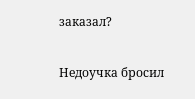заказал?

Недоучка бросил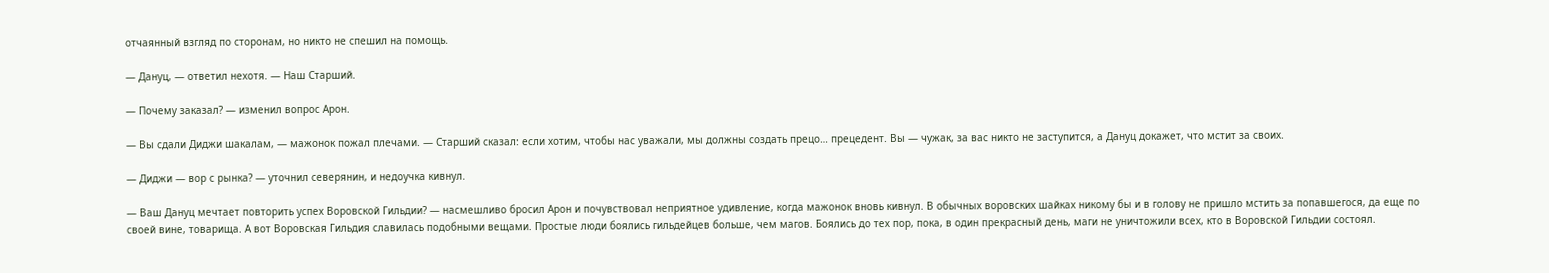отчаянный взгляд по сторонам, но никто не спешил на помощь.

— Дануц, — ответил нехотя. — Наш Старший.

— Почему заказал? — изменил вопрос Арон.

— Вы сдали Диджи шакалам, — мажонок пожал плечами. — Старший сказал: если хотим, чтобы нас уважали, мы должны создать прецо… прецедент. Вы — чужак, за вас никто не заступится, а Дануц докажет, что мстит за своих.

— Диджи — вор с рынка? — уточнил северянин, и недоучка кивнул.

— Ваш Дануц мечтает повторить успех Воровской Гильдии? — насмешливо бросил Арон и почувствовал неприятное удивление, когда мажонок вновь кивнул. В обычных воровских шайках никому бы и в голову не пришло мстить за попавшегося, да еще по своей вине, товарища. А вот Воровская Гильдия славилась подобными вещами. Простые люди боялись гильдейцев больше, чем магов. Боялись до тех пор, пока, в один прекрасный день, маги не уничтожили всех, кто в Воровской Гильдии состоял.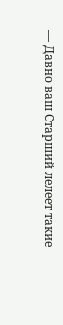— Давно ваш Старший лелеет такие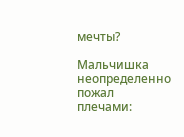мечты?

Мальчишка неопределенно пожал плечами: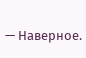— Наверное.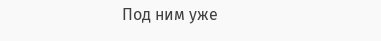Под ним уже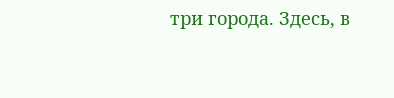три города. Здесь, в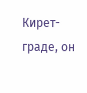Кирет-граде, он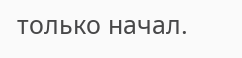только начал.